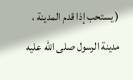( يستحب إذا قدم المدينة ، مدينة الرسول صلى الله عليه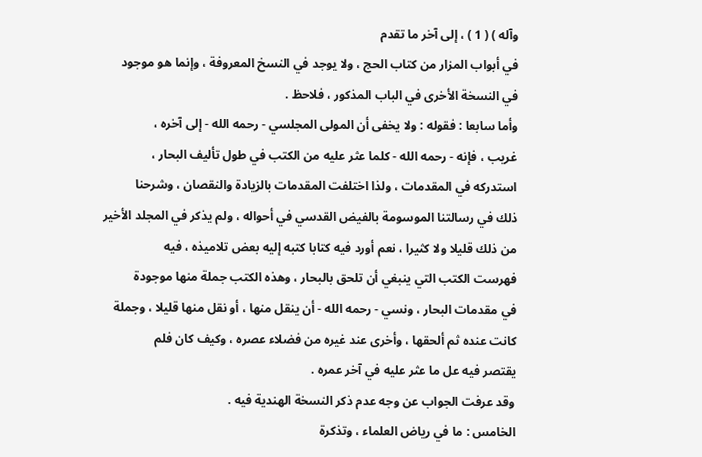وآله ) ( 1 ) ، إلى آخر ما تقدم
في أبواب المزار من كتاب الحج ، ولا يوجد في النسخ المعروفة ، وإنما هو موجود
في النسخة الأخرى في الباب المذكور ، فلاحظ .
وأما سابعا : فقوله : ولا يخفى أن المولى المجلسي - رحمه الله - إلى آخره ،
غريب ، فإنه - رحمه الله - كلما عثر عليه من الكتب في طول تأليف البحار ،
استدركه في المقدمات ، ولذا اختلفت المقدمات بالزيادة والنقصان ، وشرحنا
ذلك في رسالتنا الموسومة بالفيض القدسي في أحواله ، ولم يذكر في المجلد الأخير
من ذلك قليلا ولا كثيرا ، نعم أورد فيه كتابا كتبه إليه بعض تلاميذه ، فيه
فهرست الكتب التي ينبغي أن تلحق بالبحار ، وهذه الكتب جملة منها موجودة
في مقدمات البحار ، ونسي - رحمه الله - أن ينقل منها ، أو نقل منها قليلا ، وجملة
كانت عنده ثم ألحقها ، وأخرى عند غيره من فضلاء عصره ، وكيف كان فلم
يقتصر فيه عل ما عثر عليه في آخر عمره .
وقد عرفت الجواب عن وجه عدم ذكر النسخة الهندية فيه .
الخامس : ما في رياض العلماء ، وتذكرة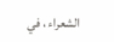الشعراء ، في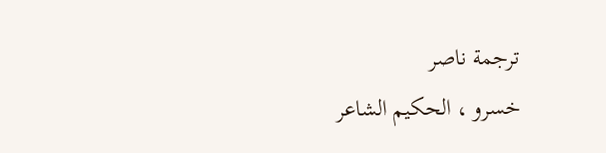ترجمة ناصر
خسرو ، الحكيم الشاعر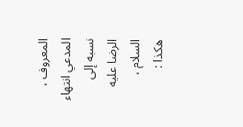المعروف ، المدعي انتهاء نسبه إلى الرضا عليه السلام ،
هكذا :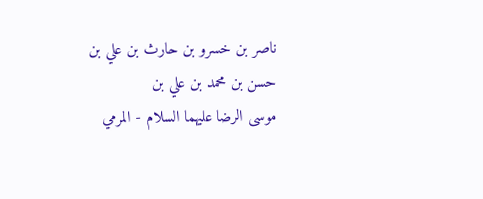ناصر بن خسرو بن حارث بن علي بن حسن بن محمد بن علي بن
موسى الرضا عليهما السلام - المرمي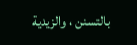بالتسنن ، والزيدية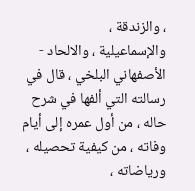، والزندقة ،
والإسماعيلية ، والالحاد - الأصفهاني البلخي ، قال في رسالته التي ألفها في شرح
حاله ، من أول عمره إلى أيام وفاته ، من كيفية تحصيله ، ورياضاته ،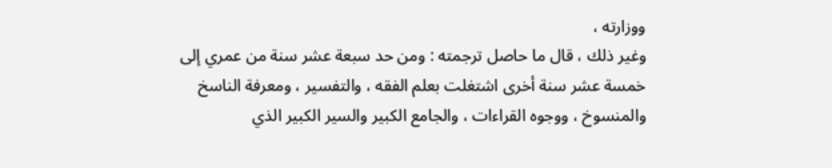ووزارته ،
وغير ذلك ، قال ما حاصل ترجمته : ومن حد سبعة عشر سنة من عمري إلى
خمسة عشر سنة أخرى اشتغلت بعلم الفقه ، والتفسير ، ومعرفة الناسخ
والمنسوخ ، ووجوه القراءات ، والجامع الكبير والسير الكبير الذي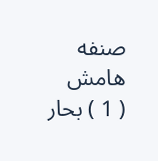صنفه
هامش
( 1 ) بحار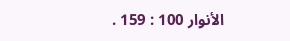الأنوار 100 : 159 .